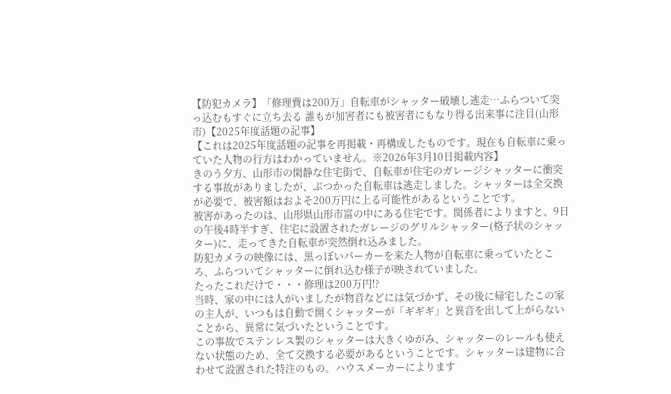【防犯カメラ】「修理費は200万」自転車がシャッター破壊し逃走…ふらついて突っ込むもすぐに立ち去る 誰もが加害者にも被害者にもなり得る出来事に注目(山形市)【2025年度話題の記事】
【これは2025年度話題の記事を再掲載・再構成したものです。現在も自転車に乗っていた人物の行方はわかっていません。※2026年3月10日掲載内容】
きのう夕方、山形市の閑静な住宅街で、自転車が住宅のガレージシャッターに衝突する事故がありましたが、ぶつかった自転車は逃走しました。シャッターは全交換が必要で、被害額はおよそ200万円に上る可能性があるということです。
被害があったのは、山形県山形市富の中にある住宅です。関係者によりますと、9日の午後4時半すぎ、住宅に設置されたガレージのグリルシャッター(格子状のシャッター)に、走ってきた自転車が突然倒れ込みました。
防犯カメラの映像には、黒っぽいパーカーを来た人物が自転車に乗っていたところ、ふらついてシャッターに倒れ込む様子が映されていました。
たったこれだけで・・・修理は200万円!?
当時、家の中には人がいましたが物音などには気づかず、その後に帰宅したこの家の主人が、いつもは自動で開くシャッターが「ギギギ」と異音を出して上がらないことから、異常に気づいたということです。
この事故でステンレス製のシャッターは大きくゆがみ、シャッターのレールも使えない状態のため、全て交換する必要があるということです。シャッターは建物に合わせて設置された特注のもの。ハウスメーカーによります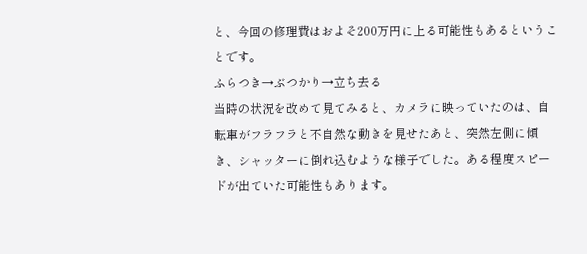と、今回の修理費はおよそ200万円に上る可能性もあるということです。
ふらつき→ぶつかり→立ち去る
当時の状況を改めて見てみると、カメラに映っていたのは、自転車がフラフラと不自然な動きを見せたあと、突然左側に傾き、シャッターに倒れ込むような様子でした。ある程度スピードが出ていた可能性もあります。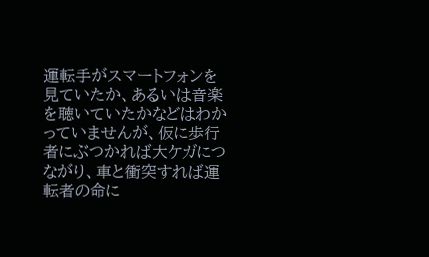運転手がスマートフォンを見ていたか、あるいは音楽を聴いていたかなどはわかっていませんが、仮に歩行者にぶつかれば大ケガにつながり、車と衝突すれば運転者の命に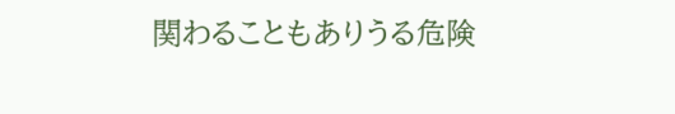関わることもありうる危険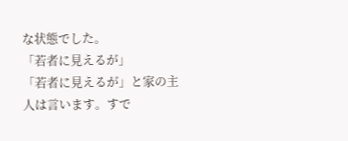な状態でした。
「若者に見えるが」
「若者に見えるが」と家の主人は言います。すで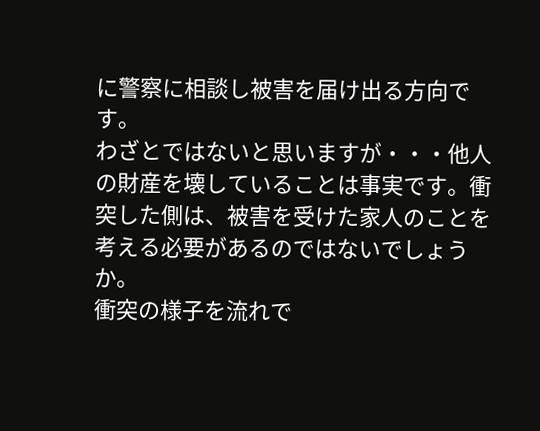に警察に相談し被害を届け出る方向です。
わざとではないと思いますが・・・他人の財産を壊していることは事実です。衝突した側は、被害を受けた家人のことを考える必要があるのではないでしょうか。
衝突の様子を流れで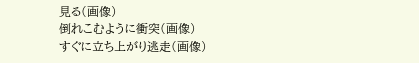見る(画像)
倒れこむように衝突(画像)
すぐに立ち上がり逃走(画像)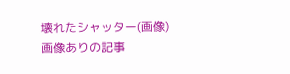壊れたシャッター(画像)
画像ありの記事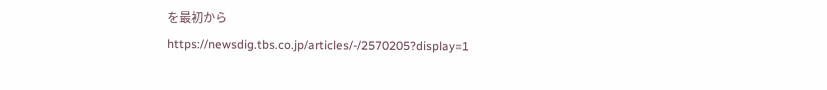を最初から
https://newsdig.tbs.co.jp/articles/-/2570205?display=1